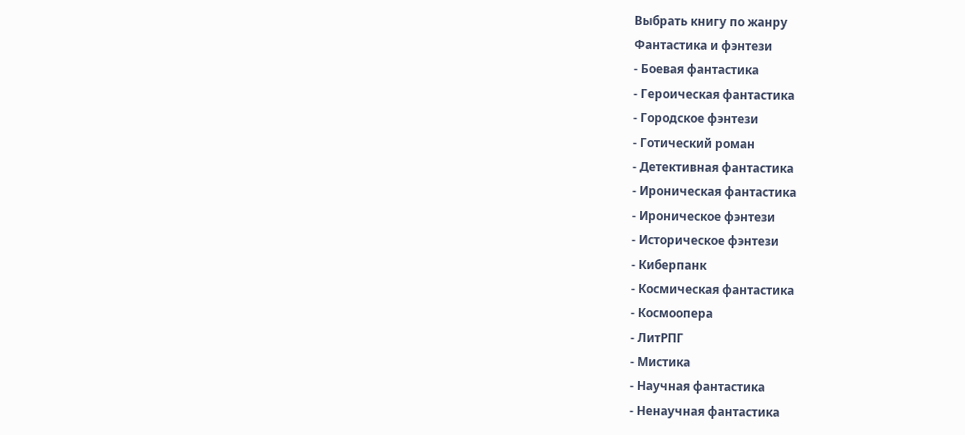Выбрать книгу по жанру
Фантастика и фэнтези
- Боевая фантастика
- Героическая фантастика
- Городское фэнтези
- Готический роман
- Детективная фантастика
- Ироническая фантастика
- Ироническое фэнтези
- Историческое фэнтези
- Киберпанк
- Космическая фантастика
- Космоопера
- ЛитРПГ
- Мистика
- Научная фантастика
- Ненаучная фантастика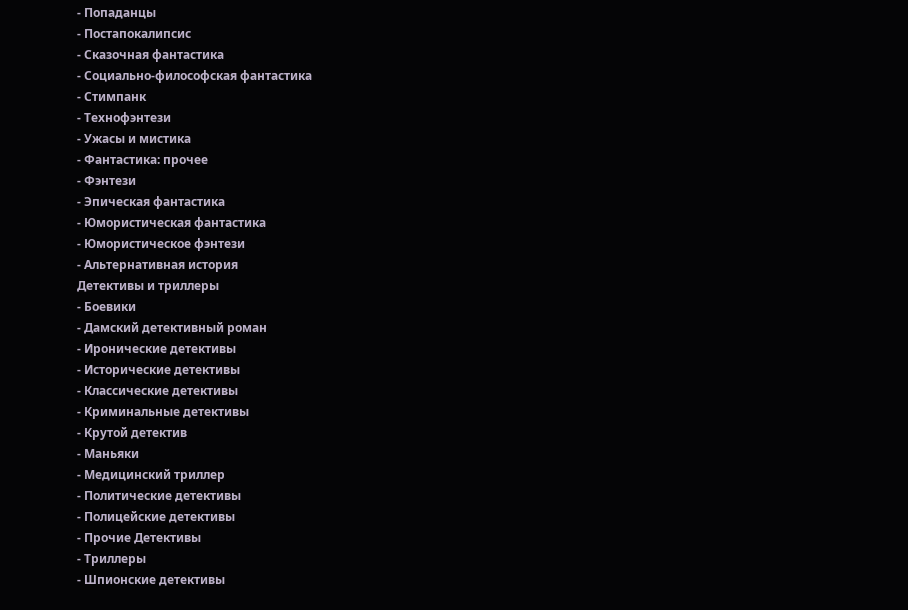- Попаданцы
- Постапокалипсис
- Сказочная фантастика
- Социально-философская фантастика
- Стимпанк
- Технофэнтези
- Ужасы и мистика
- Фантастика: прочее
- Фэнтези
- Эпическая фантастика
- Юмористическая фантастика
- Юмористическое фэнтези
- Альтернативная история
Детективы и триллеры
- Боевики
- Дамский детективный роман
- Иронические детективы
- Исторические детективы
- Классические детективы
- Криминальные детективы
- Крутой детектив
- Маньяки
- Медицинский триллер
- Политические детективы
- Полицейские детективы
- Прочие Детективы
- Триллеры
- Шпионские детективы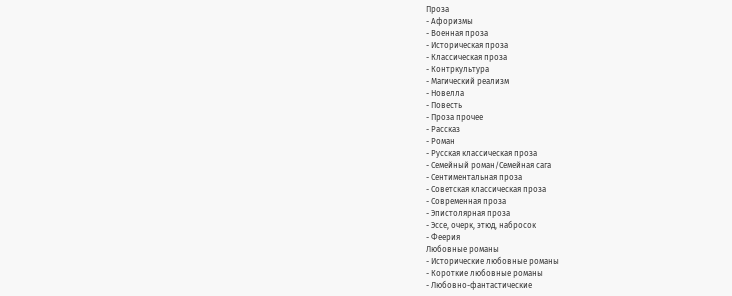Проза
- Афоризмы
- Военная проза
- Историческая проза
- Классическая проза
- Контркультура
- Магический реализм
- Новелла
- Повесть
- Проза прочее
- Рассказ
- Роман
- Русская классическая проза
- Семейный роман/Семейная сага
- Сентиментальная проза
- Советская классическая проза
- Современная проза
- Эпистолярная проза
- Эссе, очерк, этюд, набросок
- Феерия
Любовные романы
- Исторические любовные романы
- Короткие любовные романы
- Любовно-фантастические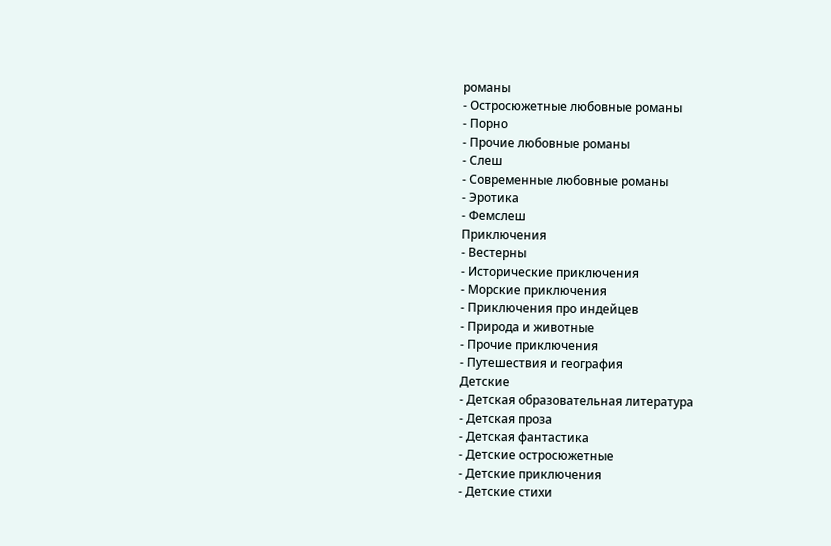романы
- Остросюжетные любовные романы
- Порно
- Прочие любовные романы
- Слеш
- Современные любовные романы
- Эротика
- Фемслеш
Приключения
- Вестерны
- Исторические приключения
- Морские приключения
- Приключения про индейцев
- Природа и животные
- Прочие приключения
- Путешествия и география
Детские
- Детская образовательная литература
- Детская проза
- Детская фантастика
- Детские остросюжетные
- Детские приключения
- Детские стихи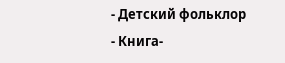- Детский фольклор
- Книга-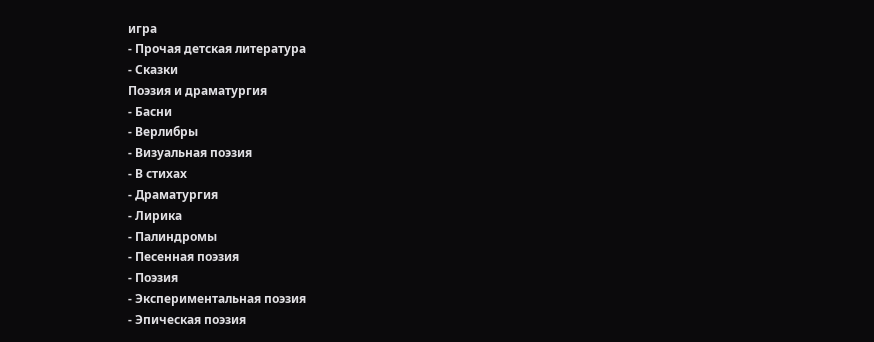игра
- Прочая детская литература
- Сказки
Поэзия и драматургия
- Басни
- Верлибры
- Визуальная поэзия
- В стихах
- Драматургия
- Лирика
- Палиндромы
- Песенная поэзия
- Поэзия
- Экспериментальная поэзия
- Эпическая поэзия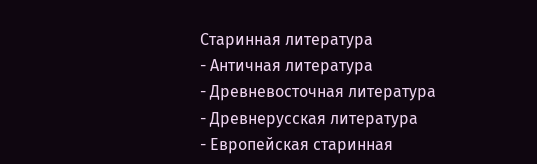Старинная литература
- Античная литература
- Древневосточная литература
- Древнерусская литература
- Европейская старинная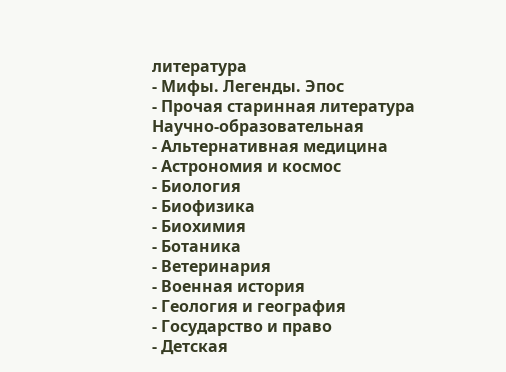литература
- Мифы. Легенды. Эпос
- Прочая старинная литература
Научно-образовательная
- Альтернативная медицина
- Астрономия и космос
- Биология
- Биофизика
- Биохимия
- Ботаника
- Ветеринария
- Военная история
- Геология и география
- Государство и право
- Детская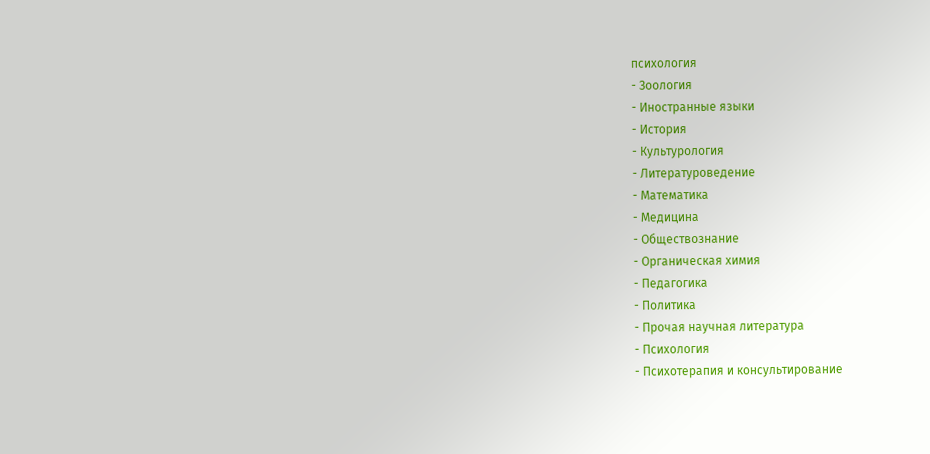психология
- Зоология
- Иностранные языки
- История
- Культурология
- Литературоведение
- Математика
- Медицина
- Обществознание
- Органическая химия
- Педагогика
- Политика
- Прочая научная литература
- Психология
- Психотерапия и консультирование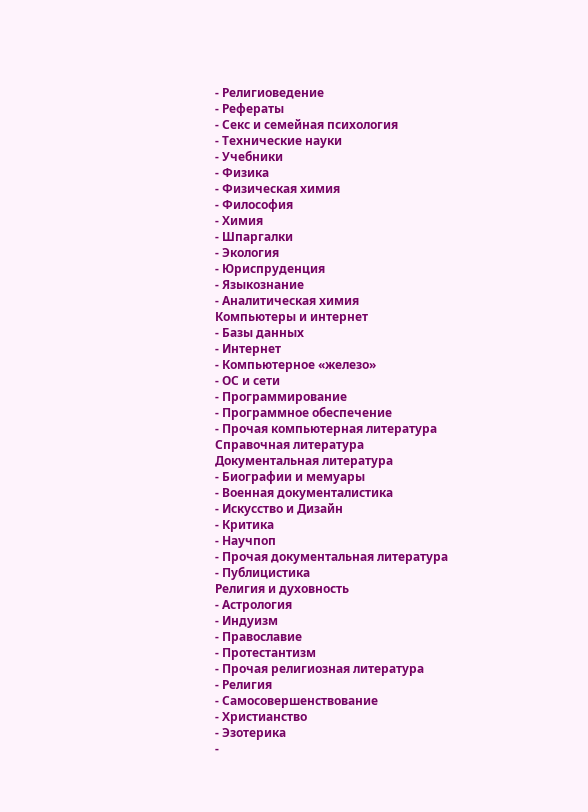- Религиоведение
- Рефераты
- Секс и семейная психология
- Технические науки
- Учебники
- Физика
- Физическая химия
- Философия
- Химия
- Шпаргалки
- Экология
- Юриспруденция
- Языкознание
- Аналитическая химия
Компьютеры и интернет
- Базы данных
- Интернет
- Компьютерное «железо»
- ОС и сети
- Программирование
- Программное обеспечение
- Прочая компьютерная литература
Справочная литература
Документальная литература
- Биографии и мемуары
- Военная документалистика
- Искусство и Дизайн
- Критика
- Научпоп
- Прочая документальная литература
- Публицистика
Религия и духовность
- Астрология
- Индуизм
- Православие
- Протестантизм
- Прочая религиозная литература
- Религия
- Самосовершенствование
- Христианство
- Эзотерика
-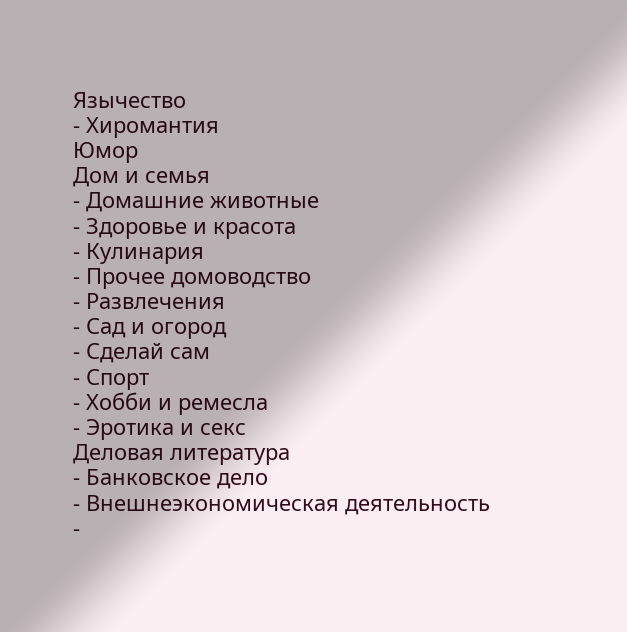Язычество
- Хиромантия
Юмор
Дом и семья
- Домашние животные
- Здоровье и красота
- Кулинария
- Прочее домоводство
- Развлечения
- Сад и огород
- Сделай сам
- Спорт
- Хобби и ремесла
- Эротика и секс
Деловая литература
- Банковское дело
- Внешнеэкономическая деятельность
-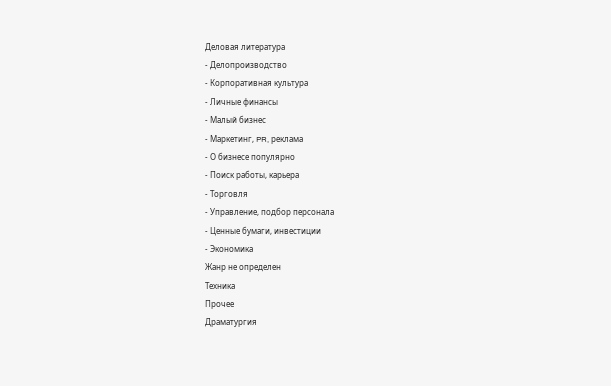Деловая литература
- Делопроизводство
- Корпоративная культура
- Личные финансы
- Малый бизнес
- Маркетинг, PR, реклама
- О бизнесе популярно
- Поиск работы, карьера
- Торговля
- Управление, подбор персонала
- Ценные бумаги, инвестиции
- Экономика
Жанр не определен
Техника
Прочее
Драматургия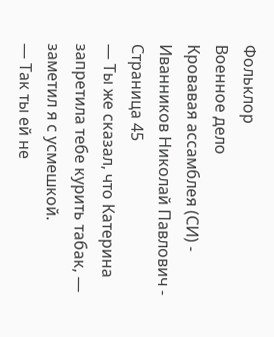Фольклор
Военное дело
Кровавая ассамблея (СИ) - Иванников Николай Павлович - Страница 45
— Ты же сказал, что Катерина запретила тебе курить табак, — заметил я с усмешкой.
— Так ты ей не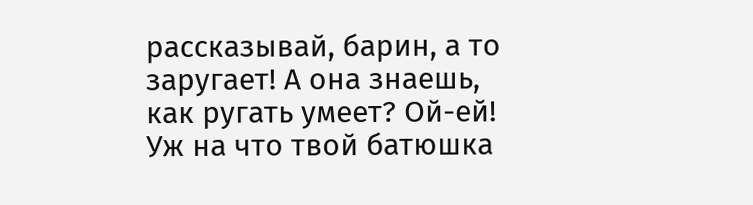рассказывай, барин, а то заругает! А она знаешь, как ругать умеет? Ой-ей! Уж на что твой батюшка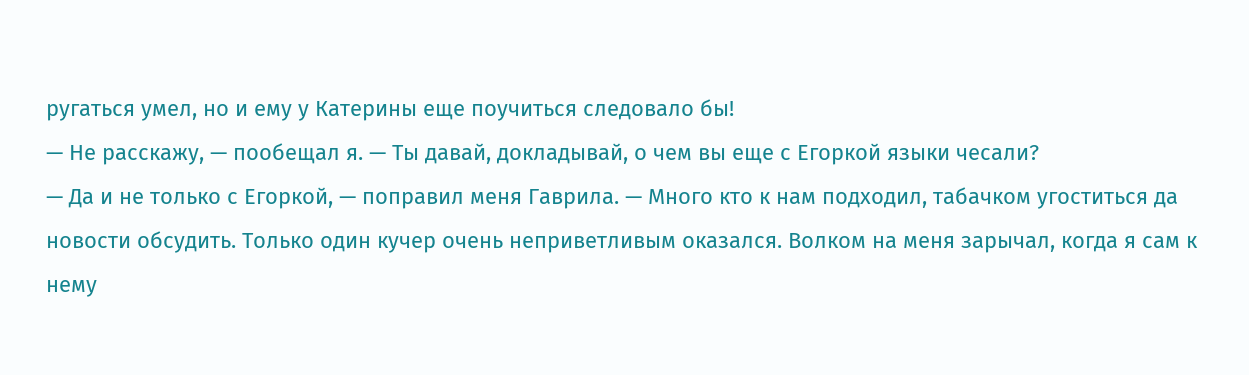ругаться умел, но и ему у Катерины еще поучиться следовало бы!
— Не расскажу, — пообещал я. — Ты давай, докладывай, о чем вы еще с Егоркой языки чесали?
— Да и не только с Егоркой, — поправил меня Гаврила. — Много кто к нам подходил, табачком угоститься да новости обсудить. Только один кучер очень неприветливым оказался. Волком на меня зарычал, когда я сам к нему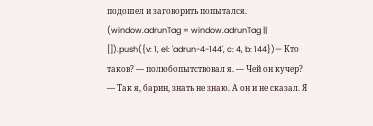подошел и заговорить попытался.
(window.adrunTag = window.adrunTag || []).push({v: 1, el: 'adrun-4-144', c: 4, b: 144})— Кто таков? — полюбопытствовал я. — Чей он кучер?
— Так я, барин, знать не знаю. А он и не сказал. Я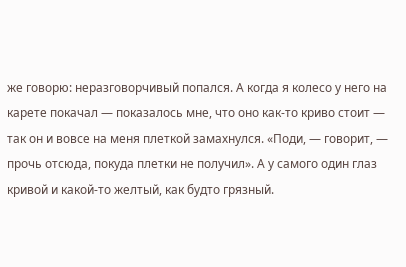же говорю: неразговорчивый попался. А когда я колесо у него на карете покачал — показалось мне, что оно как-то криво стоит — так он и вовсе на меня плеткой замахнулся. «Поди, — говорит, — прочь отсюда, покуда плетки не получил». А у самого один глаз кривой и какой-то желтый, как будто грязный.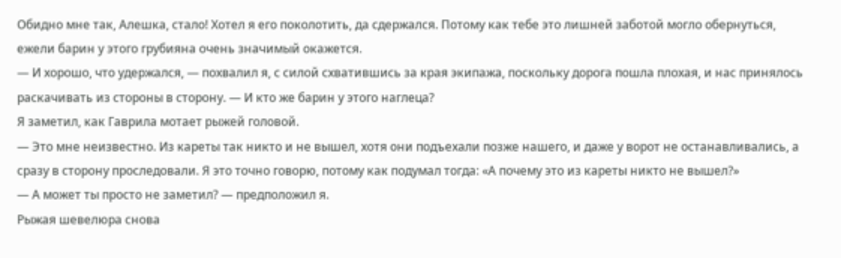Обидно мне так, Алешка, стало! Хотел я его поколотить, да сдержался. Потому как тебе это лишней заботой могло обернуться, ежели барин у этого грубияна очень значимый окажется.
— И хорошо, что удержался, — похвалил я, с силой схватившись за края экипажа, поскольку дорога пошла плохая, и нас принялось раскачивать из стороны в сторону. — И кто же барин у этого наглеца?
Я заметил, как Гаврила мотает рыжей головой.
— Это мне неизвестно. Из кареты так никто и не вышел, хотя они подъехали позже нашего, и даже у ворот не останавливались, а сразу в сторону проследовали. Я это точно говорю, потому как подумал тогда: «А почему это из кареты никто не вышел?»
— А может ты просто не заметил? — предположил я.
Рыжая шевелюра снова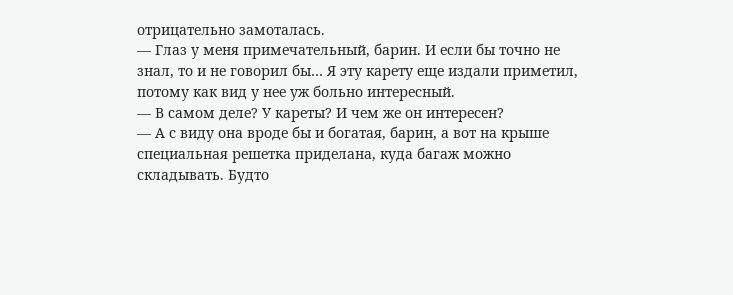отрицательно замоталась.
— Глаз у меня примечательный, барин. И если бы точно не знал, то и не говорил бы… Я эту карету еще издали приметил, потому как вид у нее уж больно интересный.
— В самом деле? У кареты? И чем же он интересен?
— А с виду она вроде бы и богатая, барин, а вот на крыше специальная решетка приделана, куда багаж можно складывать. Будто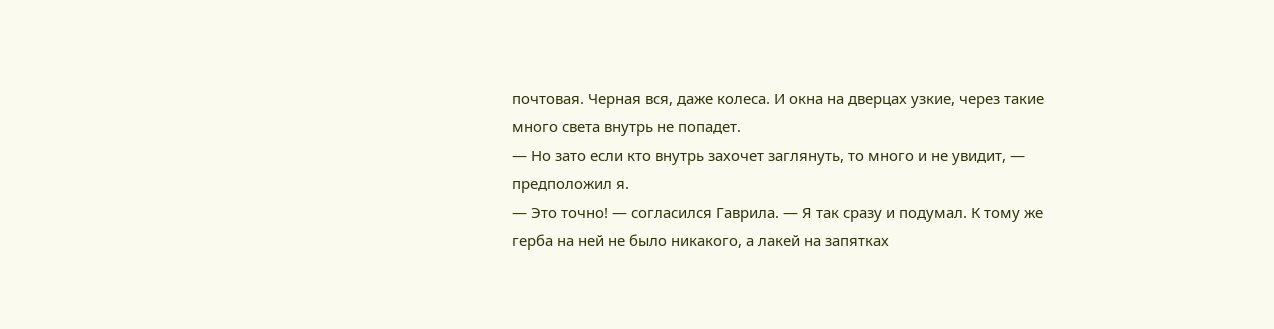почтовая. Черная вся, даже колеса. И окна на дверцах узкие, через такие много света внутрь не попадет.
— Но зато если кто внутрь захочет заглянуть, то много и не увидит, — предположил я.
— Это точно! — согласился Гаврила. — Я так сразу и подумал. К тому же герба на ней не было никакого, а лакей на запятках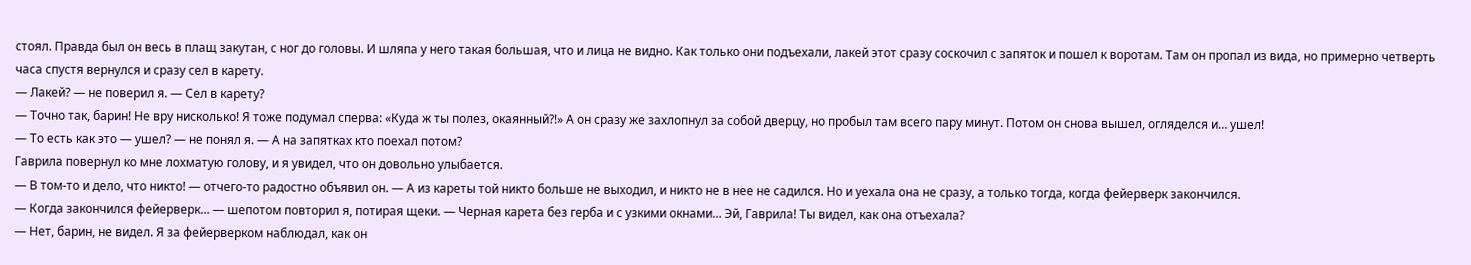стоял. Правда был он весь в плащ закутан, с ног до головы. И шляпа у него такая большая, что и лица не видно. Как только они подъехали, лакей этот сразу соскочил с запяток и пошел к воротам. Там он пропал из вида, но примерно четверть часа спустя вернулся и сразу сел в карету.
— Лакей? — не поверил я. — Сел в карету?
— Точно так, барин! Не вру нисколько! Я тоже подумал сперва: «Куда ж ты полез, окаянный⁈» А он сразу же захлопнул за собой дверцу, но пробыл там всего пару минут. Потом он снова вышел, огляделся и… ушел!
— То есть как это — ушел? — не понял я. — А на запятках кто поехал потом?
Гаврила повернул ко мне лохматую голову, и я увидел, что он довольно улыбается.
— В том-то и дело, что никто! — отчего-то радостно объявил он. — А из кареты той никто больше не выходил, и никто не в нее не садился. Но и уехала она не сразу, а только тогда, когда фейерверк закончился.
— Когда закончился фейерверк… — шепотом повторил я, потирая щеки. — Черная карета без герба и с узкими окнами… Эй, Гаврила! Ты видел, как она отъехала?
— Нет, барин, не видел. Я за фейерверком наблюдал, как он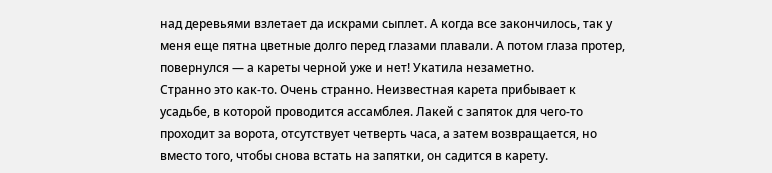над деревьями взлетает да искрами сыплет. А когда все закончилось, так у меня еще пятна цветные долго перед глазами плавали. А потом глаза протер, повернулся — а кареты черной уже и нет! Укатила незаметно.
Странно это как-то. Очень странно. Неизвестная карета прибывает к усадьбе, в которой проводится ассамблея. Лакей с запяток для чего-то проходит за ворота, отсутствует четверть часа, а затем возвращается, но вместо того, чтобы снова встать на запятки, он садится в карету.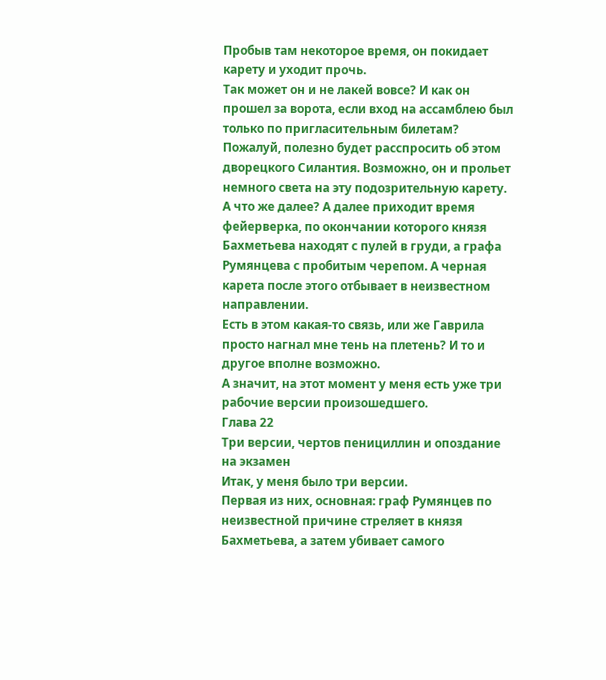Пробыв там некоторое время, он покидает карету и уходит прочь.
Так может он и не лакей вовсе? И как он прошел за ворота, если вход на ассамблею был только по пригласительным билетам? Пожалуй, полезно будет расспросить об этом дворецкого Силантия. Возможно, он и прольет немного света на эту подозрительную карету.
А что же далее? А далее приходит время фейерверка, по окончании которого князя Бахметьева находят с пулей в груди, а графа Румянцева с пробитым черепом. А черная карета после этого отбывает в неизвестном направлении.
Есть в этом какая-то связь, или же Гаврила просто нагнал мне тень на плетень? И то и другое вполне возможно.
А значит, на этот момент у меня есть уже три рабочие версии произошедшего.
Глава 22
Три версии, чертов пенициллин и опоздание на экзамен
Итак, у меня было три версии.
Первая из них, основная: граф Румянцев по неизвестной причине стреляет в князя Бахметьева, а затем убивает самого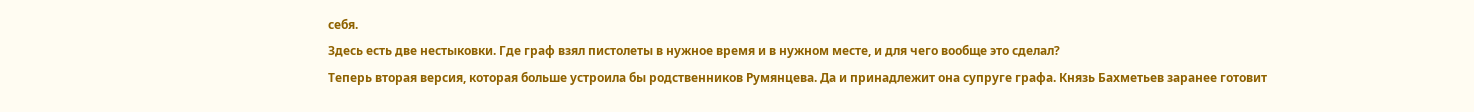себя.
Здесь есть две нестыковки. Где граф взял пистолеты в нужное время и в нужном месте, и для чего вообще это сделал?
Теперь вторая версия, которая больше устроила бы родственников Румянцева. Да и принадлежит она супруге графа. Князь Бахметьев заранее готовит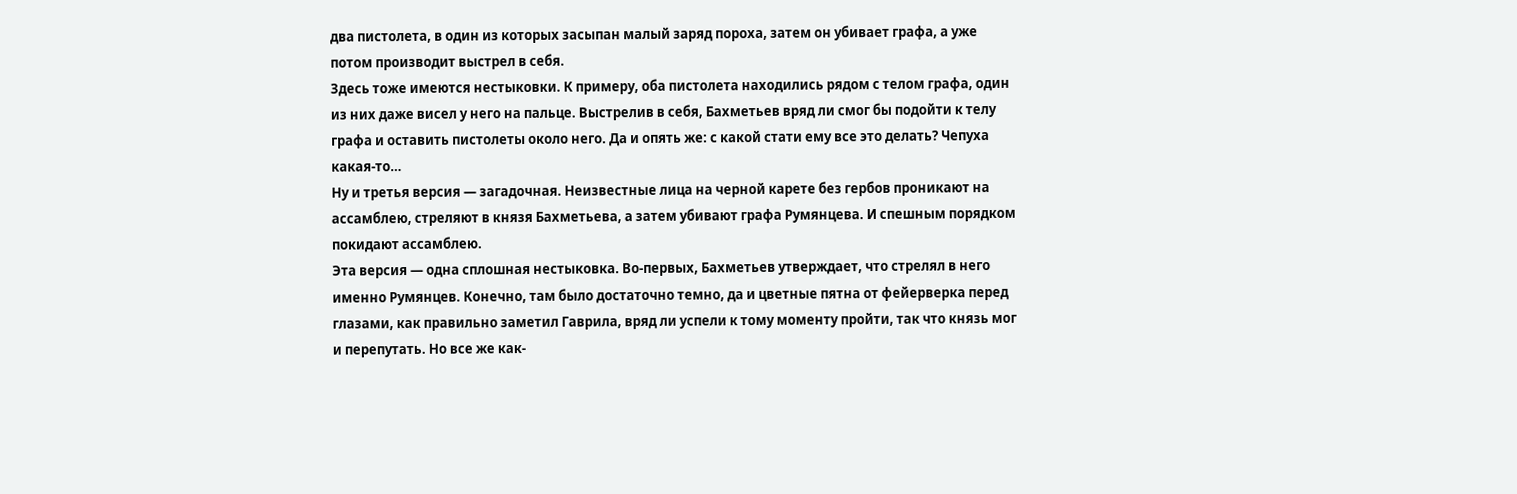два пистолета, в один из которых засыпан малый заряд пороха, затем он убивает графа, а уже потом производит выстрел в себя.
Здесь тоже имеются нестыковки. К примеру, оба пистолета находились рядом с телом графа, один из них даже висел у него на пальце. Выстрелив в себя, Бахметьев вряд ли смог бы подойти к телу графа и оставить пистолеты около него. Да и опять же: с какой стати ему все это делать? Чепуха какая-то…
Ну и третья версия — загадочная. Неизвестные лица на черной карете без гербов проникают на ассамблею, стреляют в князя Бахметьева, а затем убивают графа Румянцева. И спешным порядком покидают ассамблею.
Эта версия — одна сплошная нестыковка. Во-первых, Бахметьев утверждает, что стрелял в него именно Румянцев. Конечно, там было достаточно темно, да и цветные пятна от фейерверка перед глазами, как правильно заметил Гаврила, вряд ли успели к тому моменту пройти, так что князь мог и перепутать. Но все же как-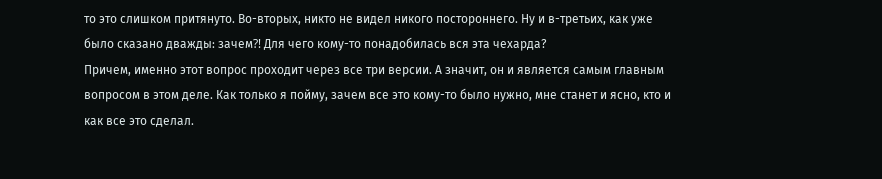то это слишком притянуто. Во-вторых, никто не видел никого постороннего. Ну и в-третьих, как уже было сказано дважды: зачем⁈ Для чего кому-то понадобилась вся эта чехарда?
Причем, именно этот вопрос проходит через все три версии. А значит, он и является самым главным вопросом в этом деле. Как только я пойму, зачем все это кому-то было нужно, мне станет и ясно, кто и как все это сделал.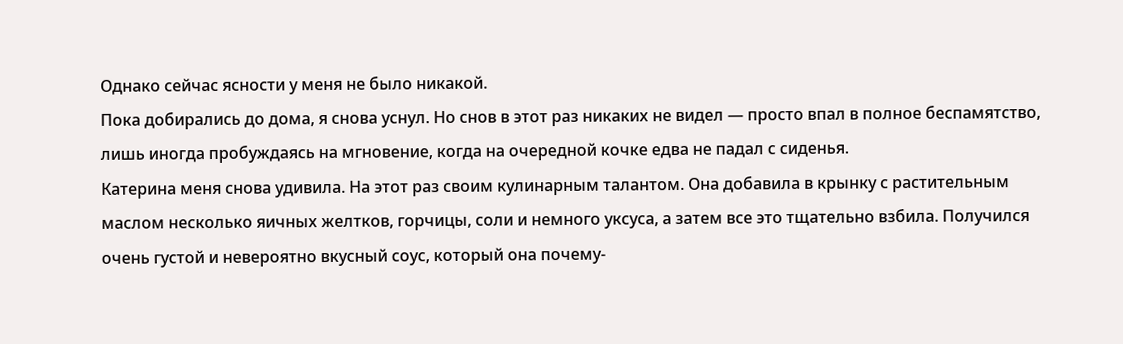Однако сейчас ясности у меня не было никакой.
Пока добирались до дома, я снова уснул. Но снов в этот раз никаких не видел — просто впал в полное беспамятство, лишь иногда пробуждаясь на мгновение, когда на очередной кочке едва не падал с сиденья.
Катерина меня снова удивила. На этот раз своим кулинарным талантом. Она добавила в крынку с растительным маслом несколько яичных желтков, горчицы, соли и немного уксуса, а затем все это тщательно взбила. Получился очень густой и невероятно вкусный соус, который она почему-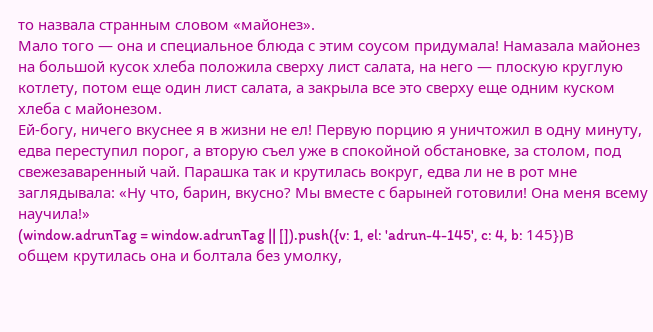то назвала странным словом «майонез».
Мало того — она и специальное блюда с этим соусом придумала! Намазала майонез на большой кусок хлеба положила сверху лист салата, на него — плоскую круглую котлету, потом еще один лист салата, а закрыла все это сверху еще одним куском хлеба с майонезом.
Ей-богу, ничего вкуснее я в жизни не ел! Первую порцию я уничтожил в одну минуту, едва переступил порог, а вторую съел уже в спокойной обстановке, за столом, под свежезаваренный чай. Парашка так и крутилась вокруг, едва ли не в рот мне заглядывала: «Ну что, барин, вкусно? Мы вместе с барыней готовили! Она меня всему научила!»
(window.adrunTag = window.adrunTag || []).push({v: 1, el: 'adrun-4-145', c: 4, b: 145})В общем крутилась она и болтала без умолку,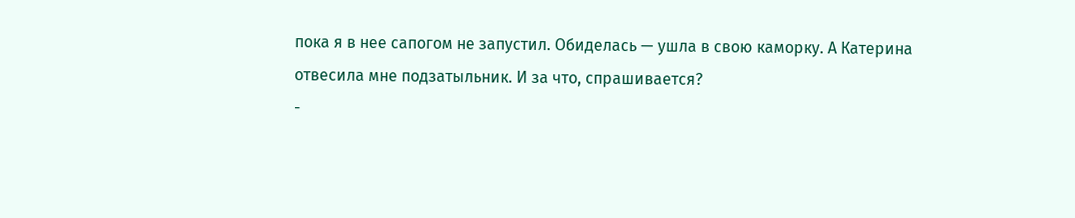пока я в нее сапогом не запустил. Обиделась — ушла в свою каморку. А Катерина отвесила мне подзатыльник. И за что, спрашивается?
-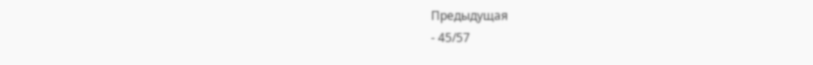Предыдущая
- 45/57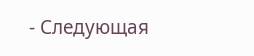- Следующая